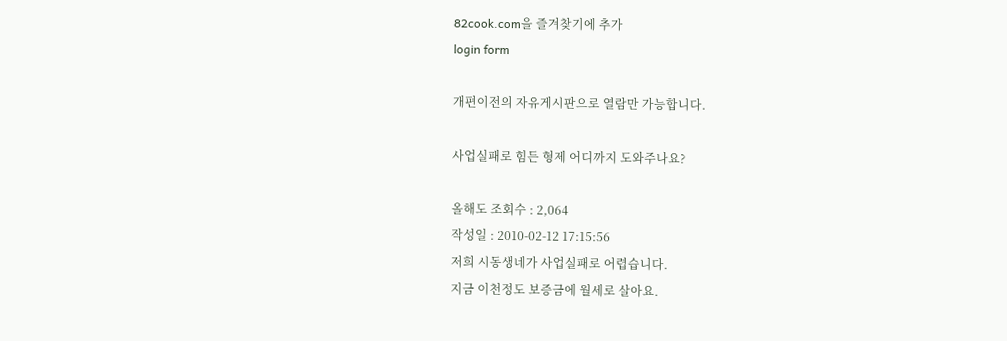82cook.com을 즐겨찾기에 추가
login form

개편이전의 자유게시판으로 열람만 가능합니다.

사업실패로 힘든 형제 어디까지 도와주나요?

올해도 조회수 : 2,064
작성일 : 2010-02-12 17:15:56
저희 시동생네가 사업실패로 어렵습니다.
지금 이천정도 보증금에 월세로 살아요.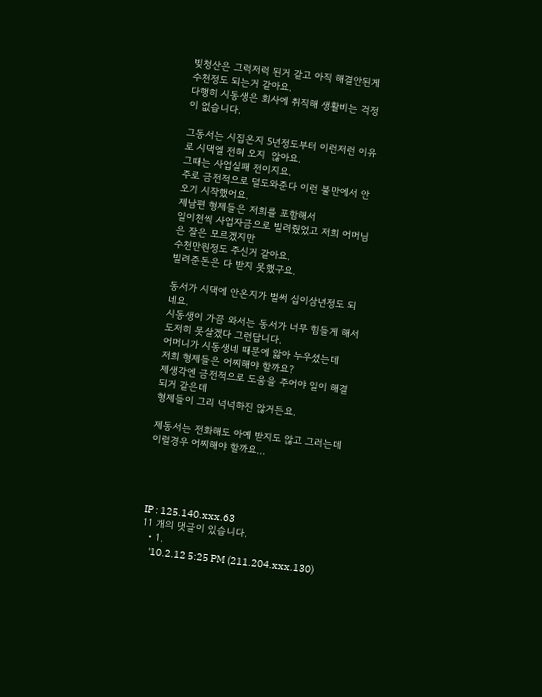빚청산은 그럭저럭 된거 같고 아직 해결안된게 수천정도 되는거 같아요.
다행히 시동생은 회사에 취직해 생활비는 걱정이 없습니다.

그동서는 시집온지 5년정도부터 이런저런 이유로 시댁엘 전혀 오지  않아요.
그때는 사업실패 전이지요.
주로 금전적으로 덜도와준다 이런 불만에서 안오기 시작했어요.
제남편 형제들은 저희를 포함해서
일이천씩 사업자금으로 빌려줬었고 저희 어머님은 잘은 모르겠지만
수천만원정도 주신거 같아요.
빌려준돈은 다 받지 못했구요.

동서가 시댁에 안온지가 벌써 십이삼년정도 되네요.
시동생이 가끔 와서는 동서가 너무 힘들게 해서 도저히 못살겠다 그런답니다.
어머니가 시동생네 때문에 앓아 누우셨는데
저희 형제들은 어찌해야 할까요?
제생각엔 금전적으로 도움을 주어야 일이 해결되거 같은데
형제들이 그리 넉넉하진 않거든요.

제동서는 전화해도 아예 받지도 않고 그러는데
이럴경우 어찌해야 할까요...




IP : 125.140.xxx.63
11 개의 댓글이 있습니다.
  • 1.
    '10.2.12 5:25 PM (211.204.xxx.130)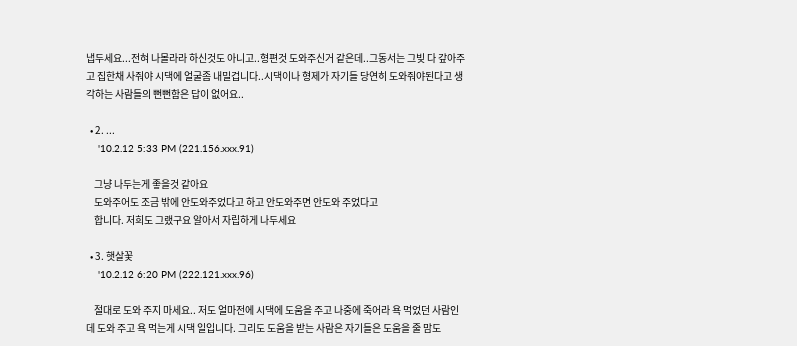냅두세요...전혀 나몰라라 하신것도 아니고..형편것 도와주신거 같은데..그동서는 그빚 다 갚아주고 집한채 사줘야 시댁에 얼굴좀 내밀겁니다..시댁이나 형제가 자기들 당연히 도와줘야된다고 생각하는 사람들의 뻔뻔함은 답이 없어요..

  • 2. ...
    '10.2.12 5:33 PM (221.156.xxx.91)

    그냥 나두는게 좋을것 같아요
    도와주어도 조금 밖에 안도와주었다고 하고 안도와주면 안도와 주었다고
    합니다. 저희도 그랬구요 알아서 자립하게 나두세요

  • 3. 햇살꽃
    '10.2.12 6:20 PM (222.121.xxx.96)

    절대로 도와 주지 마세요.. 저도 얼마전에 시댁에 도움을 주고 나중에 죽어라 욕 먹었던 사람인데 도와 주고 욕 먹는게 시댁 일입니다. 그리도 도움을 받는 사람은 자기들은 도움을 줄 맘도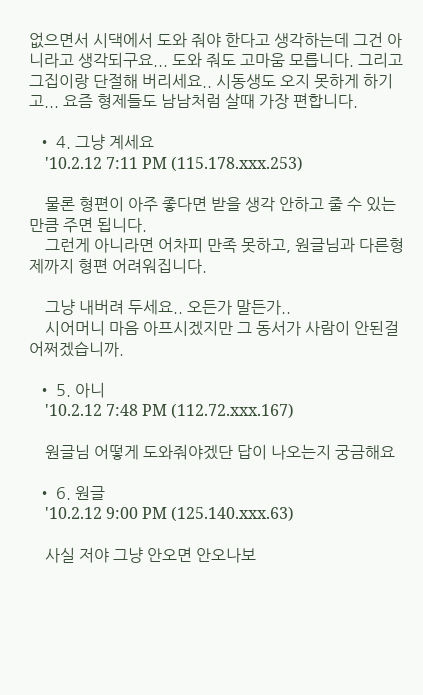없으면서 시댁에서 도와 줘야 한다고 생각하는데 그건 아니라고 생각되구요... 도와 줘도 고마움 모릅니다. 그리고 그집이랑 단절해 버리세요.. 시동생도 오지 못하게 하기고... 요즘 형제들도 남남처럼 살때 가장 편합니다.

  • 4. 그냥 계세요
    '10.2.12 7:11 PM (115.178.xxx.253)

    물론 형편이 아주 좋다면 받을 생각 안하고 줄 수 있는만큼 주면 됩니다.
    그런게 아니라면 어차피 만족 못하고, 원글님과 다른형제까지 형편 어려워집니다.

    그냥 내버려 두세요.. 오든가 말든가..
    시어머니 마음 아프시겠지만 그 동서가 사람이 안된걸 어쩌겠습니까.

  • 5. 아니
    '10.2.12 7:48 PM (112.72.xxx.167)

    원글님 어떻게 도와줘야겠단 답이 나오는지 궁금해요

  • 6. 원글
    '10.2.12 9:00 PM (125.140.xxx.63)

    사실 저야 그냥 안오면 안오나보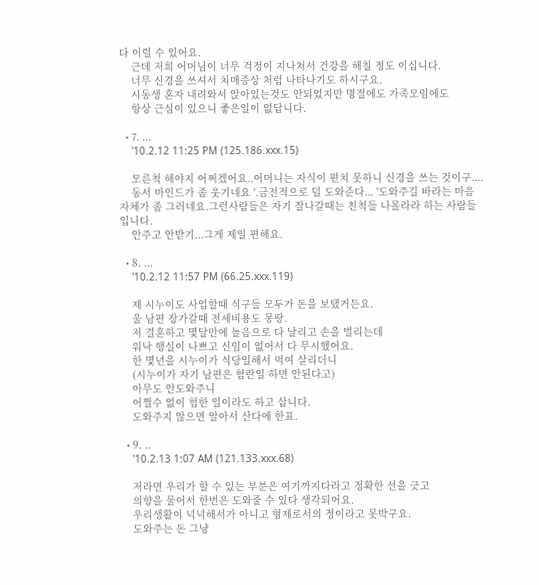다 이럴 수 있어요.
    근데 저희 어머님이 너무 걱정이 지나쳐서 건강을 해칠 정도 이십니다.
    너무 신경을 쓰셔서 치매증상 처럼 나타나기도 하시구요.
    시동생 혼자 내려와서 앉아있는것도 안되었지만 명절에도 가족모임에도
    항상 근심이 있으니 좋은일이 없답니다.

  • 7. ...
    '10.2.12 11:25 PM (125.186.xxx.15)

    모른척 해야지 어쩌겠어요..어머니는 자식이 편치 못하니 신경을 쓰는 것이구....
    동서 마인드가 좀 웃기네요 '.금전적으로 덜 도와준다... '도와주길 바라는 마음자체가 좀 그러네요.그런사람들은 자기 잘나갈때는 친척들 나몰라라 하는 사람들입니다.
    안주고 안받기...그게 제일 편해요.

  • 8. ...
    '10.2.12 11:57 PM (66.25.xxx.119)

    제 시누이도 사업할때 식구들 모두가 돈을 보탰거든요.
    울 남편 장가갈때 전세비용도 몽땅.
    저 결혼하고 몇달만에 놀음으로 다 날리고 손을 벌리는데
    워낙 행실이 나쁘고 신임이 없어서 다 무시했어요.
    한 몇년을 시누이가 식당일해서 먹여 살리더니
    (시누이가 자기 남편은 험란일 하면 안된다고)
    아무도 안도와주니
    어쩔수 없이 험한 일이라도 하고 삽니다.
    도와주지 않으면 알아서 산다에 한표.

  • 9. ..
    '10.2.13 1:07 AM (121.133.xxx.68)

    저라면 우리가 할 수 있는 부분은 여기까지다라고 정확한 선을 긋고
    의향을 물어서 한번은 도와줄 수 있다 생각되어요.
    우리생활이 넉넉해서가 아니고 형제로서의 정이라고 못박구요.
    도와주는 돈 그냥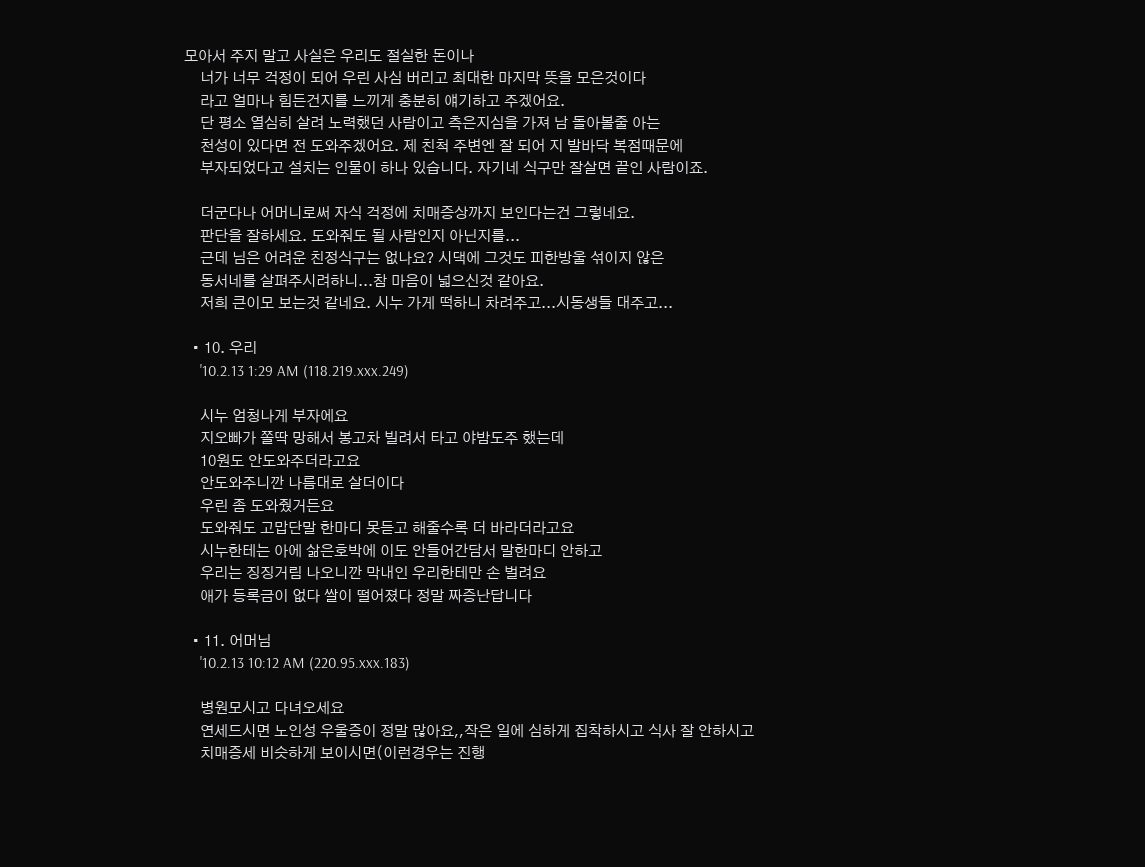모아서 주지 말고 사실은 우리도 절실한 돈이나
    너가 너무 걱정이 되어 우린 사심 버리고 최대한 마지막 뜻을 모은것이다
    라고 얼마나 힘든건지를 느끼게 충분히 얘기하고 주겠어요.
    단 평소 열심히 살려 노력했던 사람이고 측은지심을 가져 남 돌아볼줄 아는
    천성이 있다면 전 도와주겠어요. 제 친척 주변엔 잘 되어 지 발바닥 복점때문에
    부자되었다고 설치는 인물이 하나 있습니다. 자기네 식구만 잘살면 끝인 사람이죠.

    더군다나 어머니로써 자식 걱정에 치매증상까지 보인다는건 그렇네요.
    판단을 잘하세요. 도와줘도 될 사람인지 아닌지를...
    근데 님은 어려운 친정식구는 없나요? 시댁에 그것도 피한방울 섞이지 않은
    동서네를 살펴주시려하니...참 마음이 넓으신것 같아요.
    저희 큰이모 보는것 같네요. 시누 가게 떡하니 차려주고...시동생들 대주고...

  • 10. 우리
    '10.2.13 1:29 AM (118.219.xxx.249)

    시누 엄청나게 부자에요
    지오빠가 쫄딱 망해서 봉고차 빌려서 타고 야밤도주 했는데
    10원도 안도와주더라고요
    안도와주니깐 나름대로 살더이다
    우린 좀 도와줬거든요
    도와줘도 고맙단말 한마디 못듣고 해줄수록 더 바라더라고요
    시누한테는 아에 삶은호박에 이도 안들어간담서 말한마디 안하고
    우리는 징징거림 나오니깐 막내인 우리한테만 손 벌려요
    애가 등록금이 없다 쌀이 떨어졌다 정말 짜증난답니다

  • 11. 어머님
    '10.2.13 10:12 AM (220.95.xxx.183)

    병원모시고 다녀오세요
    연세드시면 노인성 우울증이 정말 많아요,,작은 일에 심하게 집착하시고 식사 잘 안하시고
    치매증세 비슷하게 보이시면(이런경우는 진행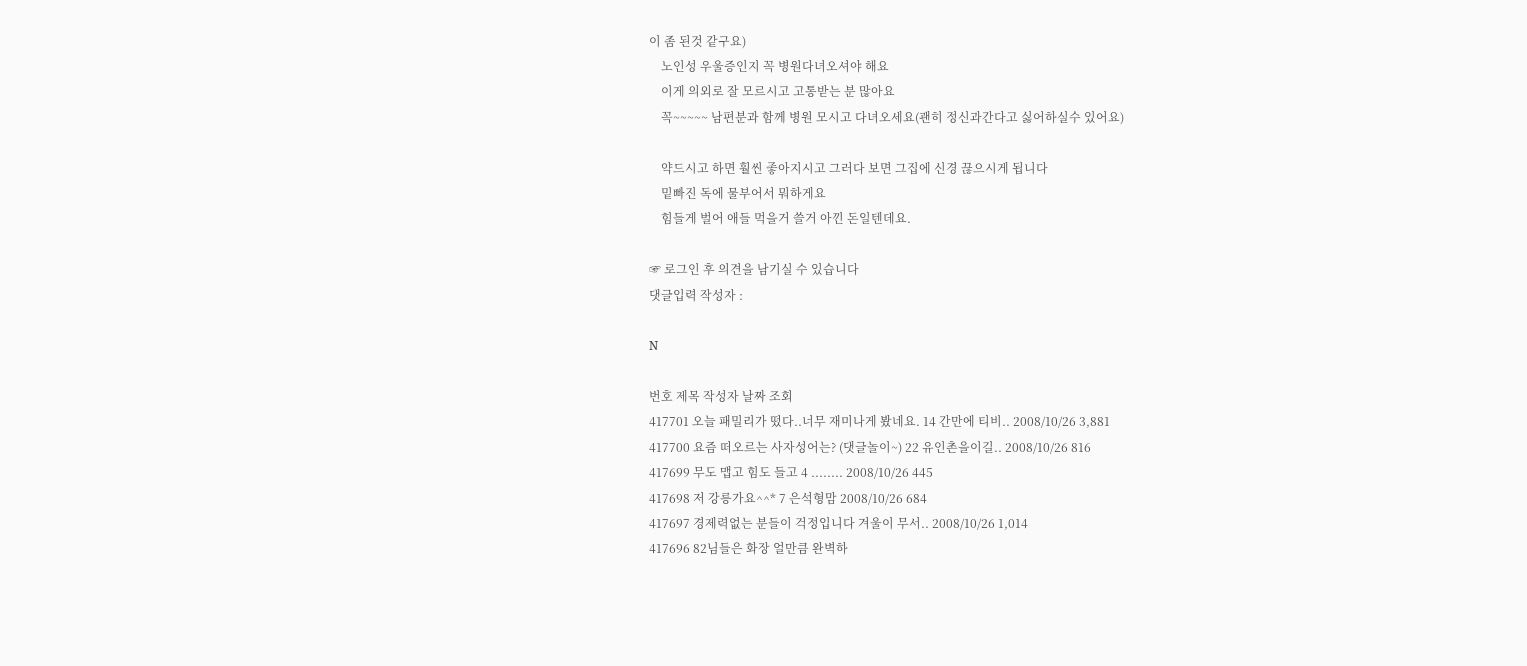이 좀 된것 같구요)
    노인성 우울증인지 꼭 병원다녀오셔야 해요
    이게 의외로 잘 모르시고 고통받는 분 많아요
    꼭~~~~~ 남편분과 함께 병원 모시고 다녀오세요(괜히 정신과간다고 싫어하실수 있어요)

    약드시고 하면 훨씬 좋아지시고 그러다 보면 그집에 신경 끊으시게 됩니다
    밑빠진 독에 물부어서 뭐하게요
    힘들게 벌어 애들 먹을거 쓸거 아낀 돈일텐데요.

☞ 로그인 후 의견을 남기실 수 있습니다
댓글입력 작성자 :

N

번호 제목 작성자 날짜 조회
417701 오늘 패밀리가 떴다..너무 재미나게 봤네요. 14 간만에 티비.. 2008/10/26 3,881
417700 요즘 떠오르는 사자성어는? (댓글놀이~) 22 유인촌을이길.. 2008/10/26 816
417699 무도 맵고 힘도 들고 4 ........ 2008/10/26 445
417698 저 강릉가요^^* 7 은석형맘 2008/10/26 684
417697 경제력없는 분들이 걱정입니다 겨울이 무서.. 2008/10/26 1,014
417696 82님들은 화장 얼만큼 완벽하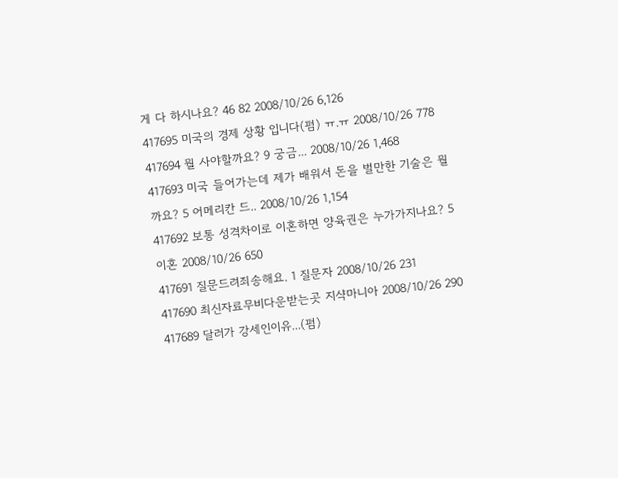게 다 하시나요? 46 82 2008/10/26 6,126
417695 미국의 경제 상황 입니다(펌) ㅠ.ㅠ 2008/10/26 778
417694 뭘 사야할까요? 9 궁금... 2008/10/26 1,468
417693 미국 들어가는데 제가 배워서 돈을 벌만한 기술은 뭘까요? 5 어메리칸 드.. 2008/10/26 1,154
417692 보통 성격차이로 이혼하면 양육권은 누가가지나요? 5 이혼 2008/10/26 650
417691 질문드려죄송해요. 1 질문자 2008/10/26 231
417690 최신자료무비다운받는곳 지샥마니아 2008/10/26 290
417689 달러가 강세인이유...(펌)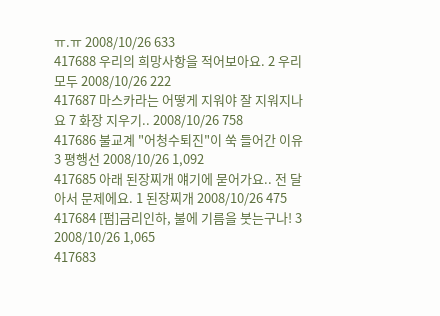ㅠ.ㅠ 2008/10/26 633
417688 우리의 희망사항을 적어보아요. 2 우리모두 2008/10/26 222
417687 마스카라는 어떻게 지워야 잘 지워지나요 7 화장 지우기.. 2008/10/26 758
417686 불교계 "어청수퇴진"이 쑥 들어간 이유 3 평행선 2008/10/26 1,092
417685 아래 된장찌개 얘기에 묻어가요.. 전 달아서 문제에요. 1 된장찌개 2008/10/26 475
417684 [펌]금리인하, 불에 기름을 붓는구나! 3 2008/10/26 1,065
417683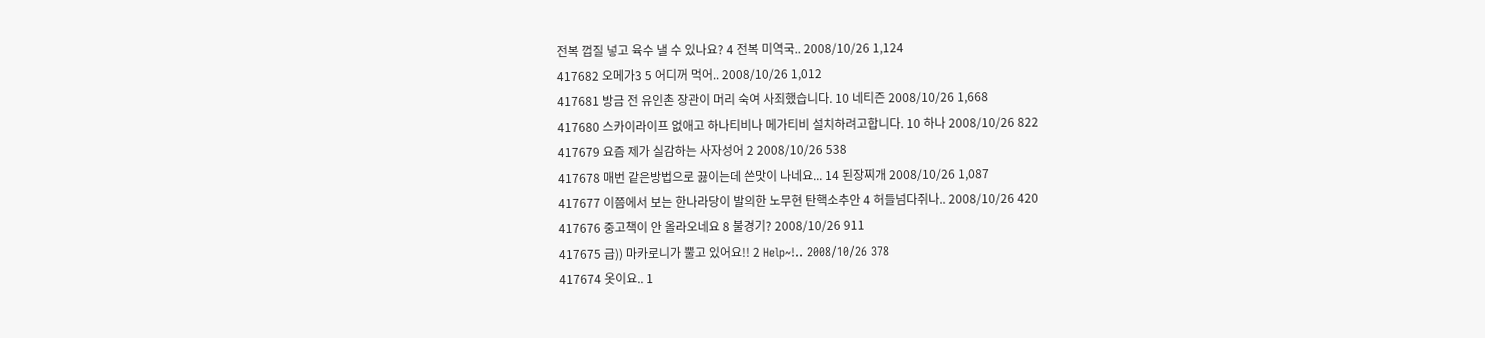전복 껍질 넣고 육수 낼 수 있나요? 4 전복 미역국.. 2008/10/26 1,124
417682 오메가3 5 어디꺼 먹어.. 2008/10/26 1,012
417681 방금 전 유인촌 장관이 머리 숙여 사죄했습니다. 10 네티즌 2008/10/26 1,668
417680 스카이라이프 없애고 하나티비나 메가티비 설치하려고합니다. 10 하나 2008/10/26 822
417679 요즘 제가 실감하는 사자성어 2 2008/10/26 538
417678 매번 같은방법으로 끓이는데 쓴맛이 나네요... 14 된장찌개 2008/10/26 1,087
417677 이쯤에서 보는 한나라당이 발의한 노무현 탄핵소추안 4 허들넘다쥐나.. 2008/10/26 420
417676 중고책이 안 올라오네요 8 불경기? 2008/10/26 911
417675 급)) 마카로니가 뿔고 있어요!! 2 Help~!.. 2008/10/26 378
417674 옷이요.. 1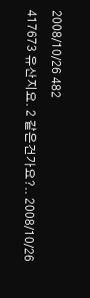2008/10/26 482
417673 유산지요. 2 같은건가요?.. 2008/10/26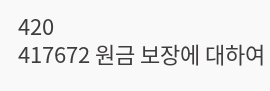420
417672 원금 보장에 대하여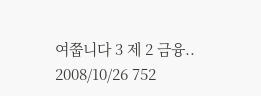여쭙니다 3 제 2 금융.. 2008/10/26 752